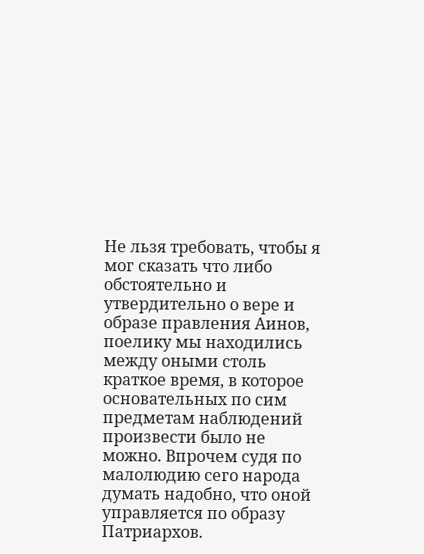Не льзя требовать, чтобы я мог сказать что либо обстоятельно и утвердительно о вере и образе правления Аинов, поелику мы находились между оными столь краткое время, в которое основательных по сим предметам наблюдений произвести было не можно. Впрочем судя по малолюдию сего народа думать надобно, что оной управляется по образу Патриархов.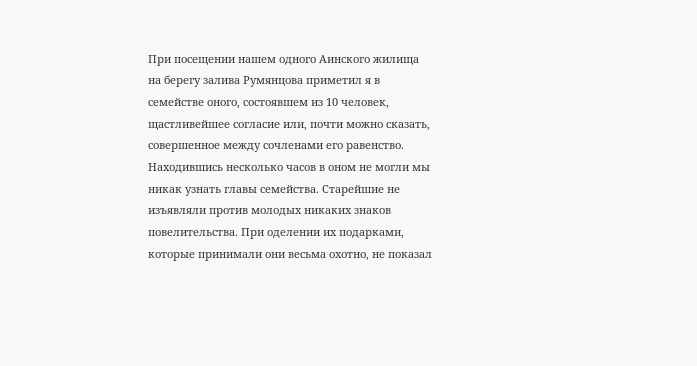При посещении нашем одного Аинского жилища на берегу залива Румянцова приметил я в семействе оного, состоявшем из 10 человек, щастливейшее согласие или, почти можно сказать, совершенное между сочленами его равенство. Находившись несколько часов в оном не могли мы никак узнать главы семейства. Старейшие не изъявляли против молодых никаких знаков повелительства. При оделении их подарками, которые принимали они весьма охотно, не показал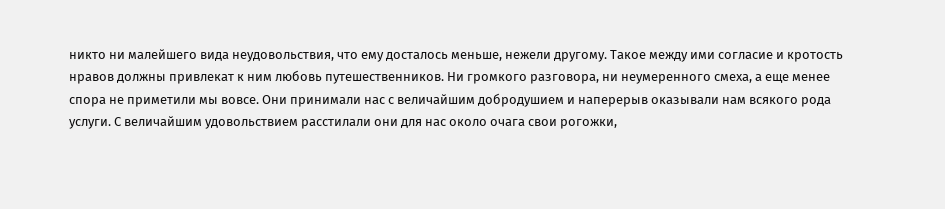никто ни малейшего вида неудовольствия, что ему досталось меньше, нежели другому. Такое между ими согласие и кротость нравов должны привлекат к ним любовь путешественников. Ни громкого разговора, ни неумеренного смеха, а еще менее спора не приметили мы вовсе. Они принимали нас с величайшим добродушием и наперерыв оказывали нам всякого рода услуги. С величайшим удовольствием расстилали они для нас около очага свои рогожки,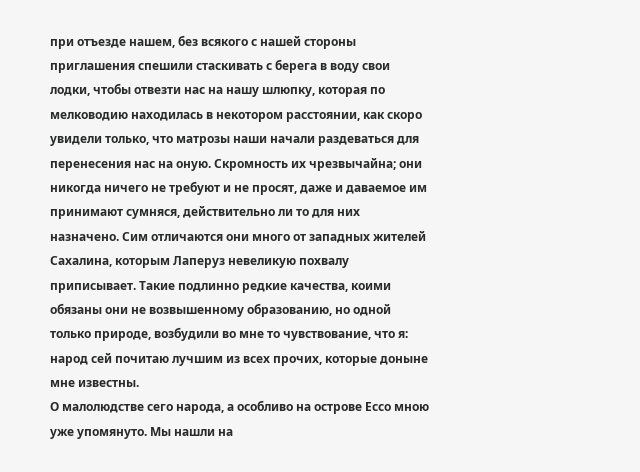при отъезде нашем, без всякого с нашей стороны приглашения спешили стаскивать с берега в воду свои лодки, чтобы отвезти нас на нашу шлюпку, которая по мелководию находилась в некотором расстоянии, как скоро увидели только, что матрозы наши начали раздеваться для перенесения нас на оную. Скромность их чрезвычайна; они никогда ничего не требуют и не просят, даже и даваемое им принимают сумняся, действительно ли то для них назначено. Сим отличаются они много от западных жителей Сахалина, которым Лаперуз невеликую похвалу приписывает. Такие подлинно редкие качества, коими обязаны они не возвышенному образованию, но одной только природе, возбудили во мне то чувствование, что я: народ сей почитаю лучшим из всех прочих, которые доныне мне известны.
О малолюдстве сего народа, а особливо на острове Ессо мною уже упомянуто. Мы нашли на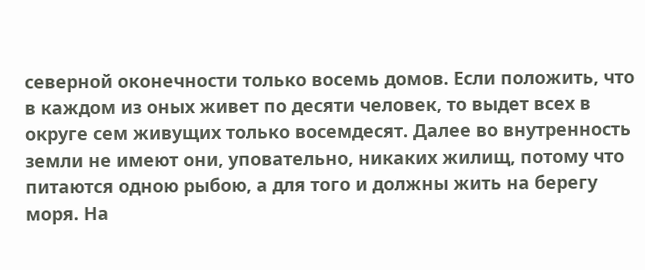северной оконечности только восемь домов. Если положить, что в каждом из оных живет по десяти человек, то выдет всех в округе сем живущих только восемдесят. Далее во внутренность земли не имеют они, уповательно, никаких жилищ, потому что питаются одною рыбою, а для того и должны жить на берегу моря. На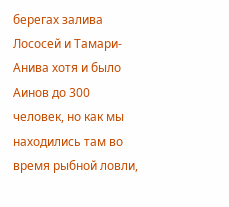берегах залива Лососей и Тамари-Анива хотя и было Аинов до 300 человек, но как мы находились там во время рыбной ловли,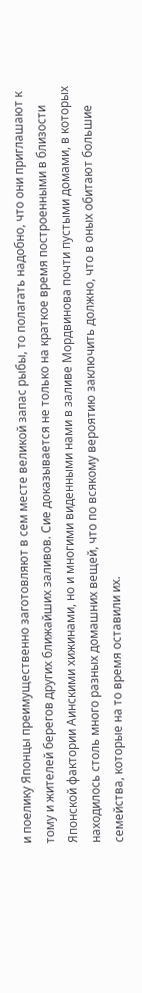и поелику Японцы преимущественно заготовляют в сем месте великой запас рыбы, то полагать надобно, что они приглашают к тому и жителей берегов других ближайших заливов. Сие доказывается не только на краткое время построенными в близости Японской фактории Аинскими хижинами, но и многими виденными нами в заливе Мордвинова почти пустыми домами, в которых находилось столь много разных домашних вещей, что по всякому вероятию заключить должно, что в оных обитают большие семейства, которые на то время оставили их.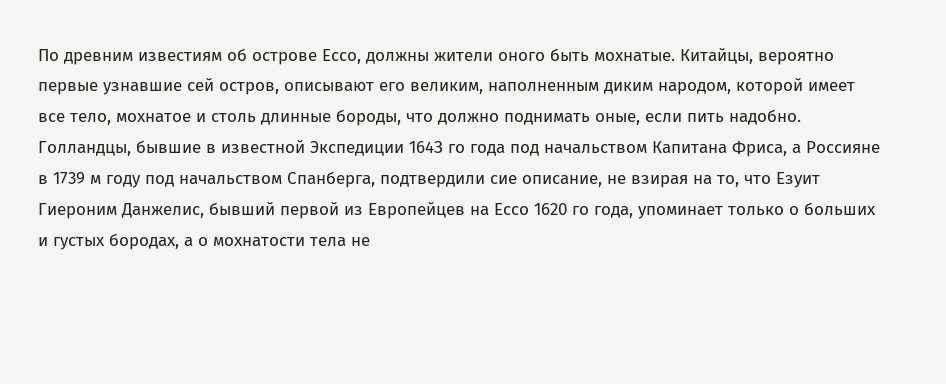По древним известиям об острове Ессо, должны жители оного быть мохнатые. Китайцы, вероятно первые узнавшие сей остров, описывают его великим, наполненным диким народом, которой имеет все тело, мохнатое и столь длинные бороды, что должно поднимать оные, если пить надобно. Голландцы, бывшие в известной Экспедиции 164З го года под начальством Капитана Фриса, а Россияне в 1739 м году под начальством Спанберга, подтвердили сие описание, не взирая на то, что Езуит Гиероним Данжелис, бывший первой из Европейцев на Ессо 1620 го года, упоминает только о больших и густых бородах, а о мохнатости тела не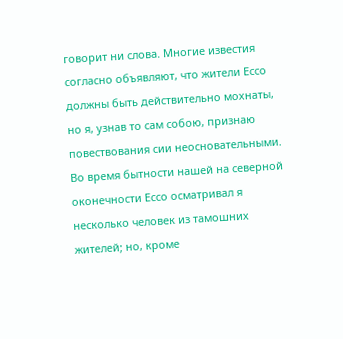говорит ни слова. Многие известия согласно объявляют, что жители Ессо должны быть действительно мохнаты, но я, узнав то сам собою, признаю повествования сии неосновательными. Во время бытности нашей на северной оконечности Ессо осматривал я несколько человек из тамошних жителей; но, кроме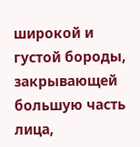широкой и густой бороды, закрывающей большую часть лица,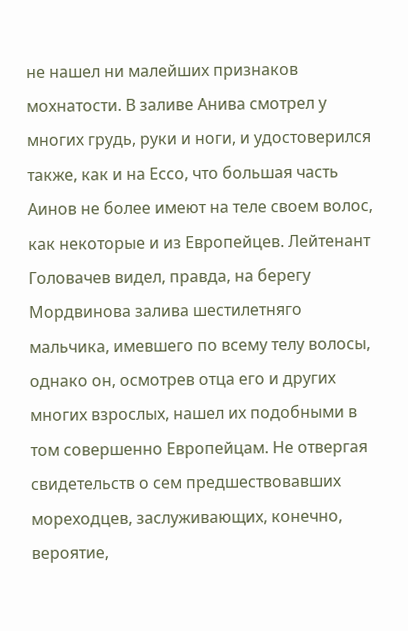не нашел ни малейших признаков мохнатости. В заливе Анива смотрел у многих грудь, руки и ноги, и удостоверился также, как и на Ессо, что большая часть Аинов не более имеют на теле своем волос, как некоторые и из Европейцев. Лейтенант Головачев видел, правда, на берегу Мордвинова залива шестилетняго мальчика, имевшего по всему телу волосы, однако он, осмотрев отца его и других многих взрослых, нашел их подобными в том совершенно Европейцам. Не отвергая свидетельств о сем предшествовавших мореходцев, заслуживающих, конечно, вероятие,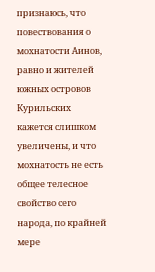признаюсь, что повествования о мохнатости Аинов, равно и жителей южных островов Курильских кажется слишком увеличены, и что мохнатость не есть общее телесное свойство сего народа, по крайней мере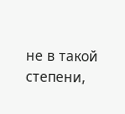не в такой степени,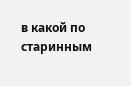в какой по старинным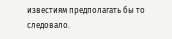известиям предполагать бы то следовало.